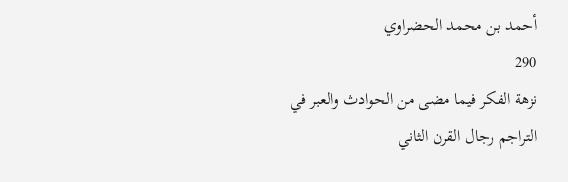أحمد بن محمد الحضراوي
290
نزهة الفكر فيما مضى من الحوادث والعبر في التراجم رجال القرن الثاني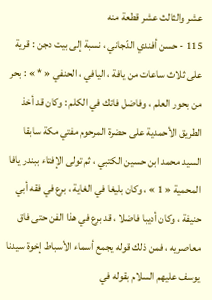عشر والثالث عشر قطعة منه
115 - حسن أفندي الدّجاني ، نسبة إلى بيت دجن : قرية على ثلاث ساعات من يافة ، اليافي ، الحنفي « * » : بحر من بحور العلم ، وفاضل فاتك في الكلم : وكان قد أخذ الطريق الأحمدية على حضرة المرحوم مفتي مكة سابقا السيد محمد ابن حسين الكتبي ، ثم تولى الإفتاء ببندر يافا المحمية « 1 » ، وكان بليغا في الغاية ، برع في فقه أبي حنيفة ، وكان أديبا فاضلا ، قد برع في هذا الفن حتى فاق معاصريه ، فمن ذلك قوله يجمع أسماء الأسباط إخوة سيدنا يوسف عليهم السلام بقوله في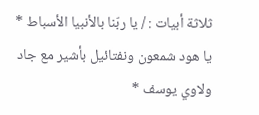ثلاثة أبيات : / يا ربّنا بالأنبيا الأسباط * يا هود شمعون ونفتائيل بأشير مع جاد ولاوي يوسف *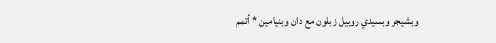وبشيجر وبسيدي روبيل زبلون مع دان وبنيامين * أتمم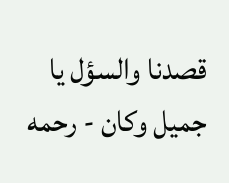قصدنا والسؤل يا جميل وكان - رحمه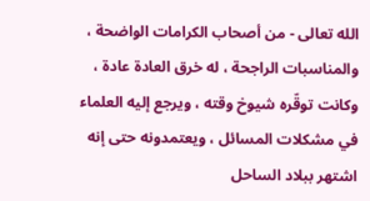الله تعالى - من أصحاب الكرامات الواضحة ، والمناسبات الراجحة ، له خرق العادة عادة ، وكانت توقّره شيوخ وقته ، ويرجع إليه العلماء في مشكلات المسائل ، ويعتمدونه حتى إنه اشتهر ببلاد الساحل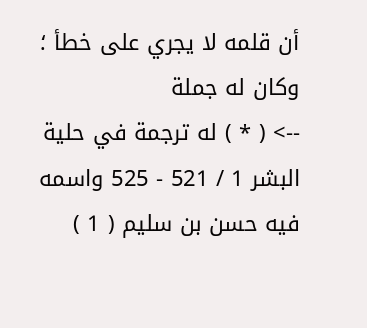أن قلمه لا يجري على خطأ ؛ وكان له جملة
--> ( * ) له ترجمة في حلية البشر 1 / 521 - 525 واسمه فيه حسن بن سليم ( 1 )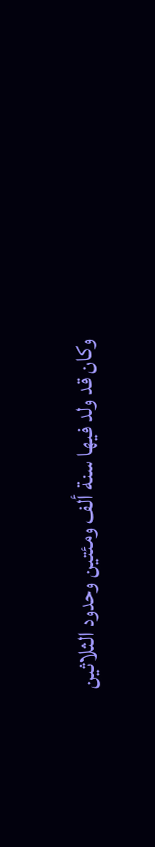وكان قد ولد فيها سنة ألف ومئتين وحدود الثلاثين